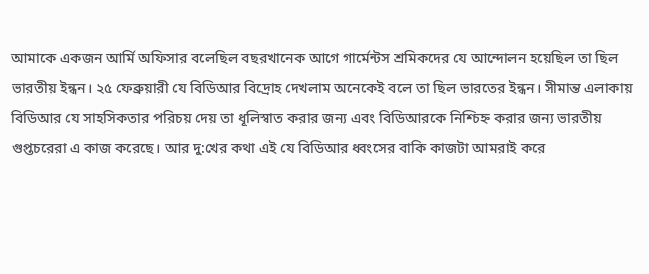আমাকে একজন আর্মি অফিসার বলেছিল বছরখানেক আগে গার্মেন্টস শ্রমিকদের যে আন্দোলন হয়েছিল তা ছিল ভারতীয় ইন্ধন। ২৫ ফেব্রুয়ারী যে বিডিআর বিদ্রোহ দেখলাম অনেকেই বলে তা ছিল ভারতের ইন্ধন। সীমান্ত এলাকায় বিডিআর যে সাহসিকতার পরিচয় দেয় তা ধূলিস্বাত করার জন্য এবং বিডিআরকে নিশ্চিহ্ন করার জন্য ভারতীয় গুপ্তচরেরা এ কাজ করেছে। আর দু:খের কথা এই যে বিডিআর ধ্বংসের বাকি কাজটা আমরাই করে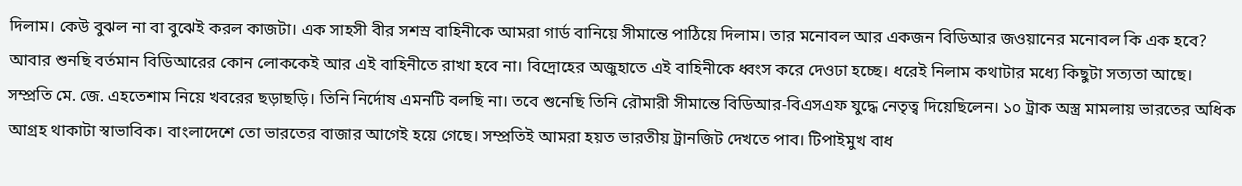দিলাম। কেউ বুঝল না বা বুঝেই করল কাজটা। এক সাহসী বীর সশস্র বাহিনীকে আমরা গার্ড বানিয়ে সীমান্তে পাঠিয়ে দিলাম। তার মনোবল আর একজন বিডিআর জওয়ানের মনোবল কি এক হবে? আবার শুনছি বর্তমান বিডিআরের কোন লোককেই আর এই বাহিনীতে রাখা হবে না। বিদ্রোহের অজুহাতে এই বাহিনীকে ধ্বংস করে দেওঢা হচ্ছে। ধরেই নিলাম কথাটার মধ্যে কিছুটা সত্যতা আছে। সম্প্রতি মে. জে. এহতেশাম নিয়ে খবরের ছড়াছড়ি। তিনি নির্দোষ এমনটি বলছি না। তবে শুনেছি তিনি রৌমারী সীমান্তে বিডিআর-বিএসএফ যুদ্ধে নেতৃত্ব দিয়েছিলেন। ১০ ট্রাক অস্ত্র মামলায় ভারতের অধিক আগ্রহ থাকাটা স্বাভাবিক। বাংলাদেশে তো ভারতের বাজার আগেই হয়ে গেছে। সম্প্রতিই আমরা হয়ত ভারতীয় ট্রানজিট দেখতে পাব। টিপাইমুখ বাধ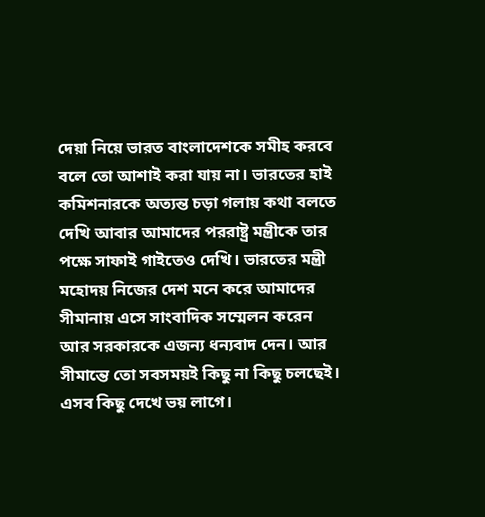দেয়া নিয়ে ভারত বাংলাদেশকে সমীহ করবে বলে তো আশাই করা যায় না। ভারতের হাই কমিশনারকে অত্যন্ত চড়া গলায় কথা বলতে দেখি আবার আমাদের পররাষ্ট্র মন্ত্রীকে তার পক্ষে সাফাই গাইতেও দেখি। ভারতের মন্ত্রী মহোদয় নিজের দেশ মনে করে আমাদের সীমানায় এসে সাংবাদিক সম্মেলন করেন আর সরকারকে এজন্য ধন্যবাদ দেন। আর সীমান্তে তো সবসময়ই কিছু না কিছু চলছেই।
এসব কিছু দেখে ভয় লাগে।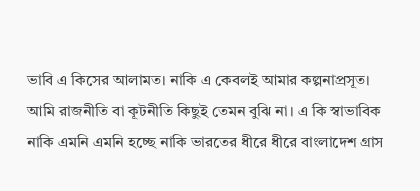ভাবি এ কিসের আলামত। নাকি এ কেবলই আমার কল্পনাপ্রসূত। আমি রাজনীতি বা কূটনীতি কিছুই তেমন বুঝি না। এ কি স্বাভাবিক নাকি এমনি এমনি হচ্ছে নাকি ভারতের ধীরে ধীরে বাংলাদেশ গ্রাস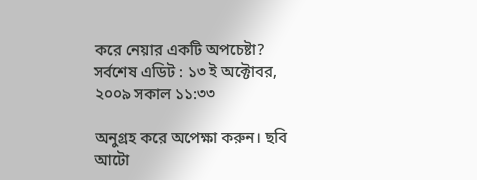করে নেয়ার একটি অপচেষ্টা?
সর্বশেষ এডিট : ১৩ ই অক্টোবর, ২০০৯ সকাল ১১:৩৩

অনুগ্রহ করে অপেক্ষা করুন। ছবি আটো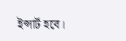ইন্সার্ট হবে।